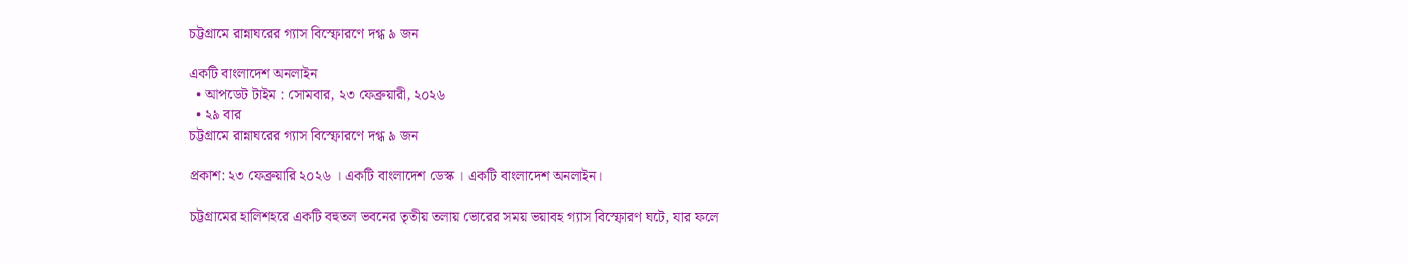চট্টগ্রামে রান্নাঘরের গ্যাস বিস্ফোরণে দগ্ধ ৯ জন

একটি বাংলাদেশ অনলাইন
  • আপডেট টাইম : সোমবার, ২৩ ফেব্রুয়ারী, ২০২৬
  • ২৯ বার
চট্টগ্রামে রান্নাঘরের গ্যাস বিস্ফোরণে দগ্ধ ৯ জন

প্রকাশ: ২৩ ফেব্রুয়ারি ২০২৬ । একটি বাংলাদেশ ডেস্ক । একটি বাংলাদেশ অনলাইন।

চট্টগ্রামের হালিশহরে একটি বহুতল ভবনের তৃতীয় তলায় ভোরের সময় ভয়াবহ গ্যাস বিস্ফোরণ ঘটে, যার ফলে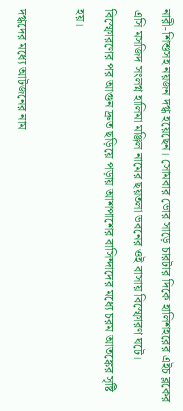নারী-শিশুসহ নয়জন দগ্ধ হয়েছেন। সোমবার ভোর সাড়ে চারটার দিকে হালিশহরের এইচ ব্লকের এসি মসজিদ সংলগ্ন হালিমা মঞ্জিল নামের ছয়তলা ভবনের ওই বাসায় বিস্ফোরণ ঘটে। বিস্ফোরণের পর আগুন দ্রুত ছড়িয়ে পড়ায় আশপাশের বাসিন্দাদের মধ্যে চরম আতঙ্কের সৃষ্টি হয়।

দগ্ধদের মধ্যে আটজনের নাম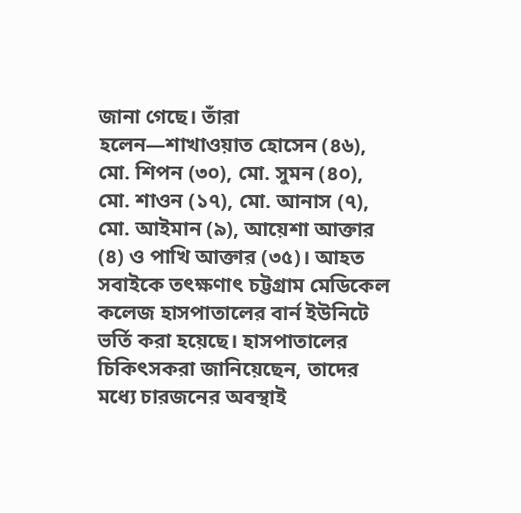জানা গেছে। তাঁরা হলেন—শাখাওয়াত হোসেন (৪৬), মো. শিপন (৩০), মো. সুমন (৪০), মো. শাওন (১৭), মো. আনাস (৭), মো. আইমান (৯), আয়েশা আক্তার (৪) ও পাখি আক্তার (৩৫)। আহত সবাইকে তৎক্ষণাৎ চট্টগ্রাম মেডিকেল কলেজ হাসপাতালের বার্ন ইউনিটে ভর্তি করা হয়েছে। হাসপাতালের চিকিৎসকরা জানিয়েছেন, তাদের মধ্যে চারজনের অবস্থাই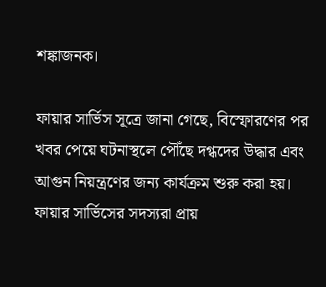শঙ্কাজনক।

ফায়ার সার্ভিস সূত্রে জানা গেছে, বিস্ফোরণের পর খবর পেয়ে ঘটনাস্থলে পৌঁছে দগ্ধদের উদ্ধার এবং আগুন নিয়ন্ত্রণের জন্য কার্যক্রম শুরু করা হয়। ফায়ার সার্ভিসের সদস্যরা প্রায়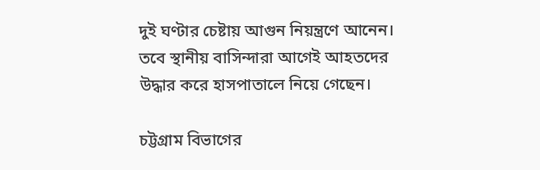দুই ঘণ্টার চেষ্টায় আগুন নিয়ন্ত্রণে আনেন। তবে স্থানীয় বাসিন্দারা আগেই আহতদের উদ্ধার করে হাসপাতালে নিয়ে গেছেন।

চট্টগ্রাম বিভাগের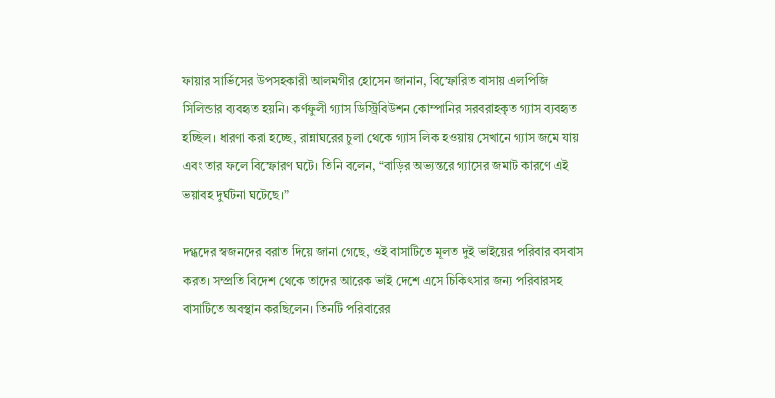ফায়ার সার্ভিসের উপসহকারী আলমগীর হোসেন জানান, বিস্ফোরিত বাসায় এলপিজি সিলিন্ডার ব্যবহৃত হয়নি। কর্ণফুলী গ্যাস ডিস্ট্রিবিউশন কোম্পানির সরবরাহকৃত গ্যাস ব্যবহৃত হচ্ছিল। ধারণা করা হচ্ছে, রান্নাঘরের চুলা থেকে গ্যাস লিক হওয়ায় সেখানে গ্যাস জমে যায় এবং তার ফলে বিস্ফোরণ ঘটে। তিনি বলেন, “বাড়ির অভ্যন্তরে গ্যাসের জমাট কারণে এই ভয়াবহ দুর্ঘটনা ঘটেছে।”

দগ্ধদের স্বজনদের বরাত দিয়ে জানা গেছে, ওই বাসাটিতে মূলত দুই ভাইয়ের পরিবার বসবাস করত। সম্প্রতি বিদেশ থেকে তাদের আরেক ভাই দেশে এসে চিকিৎসার জন্য পরিবারসহ বাসাটিতে অবস্থান করছিলেন। তিনটি পরিবারের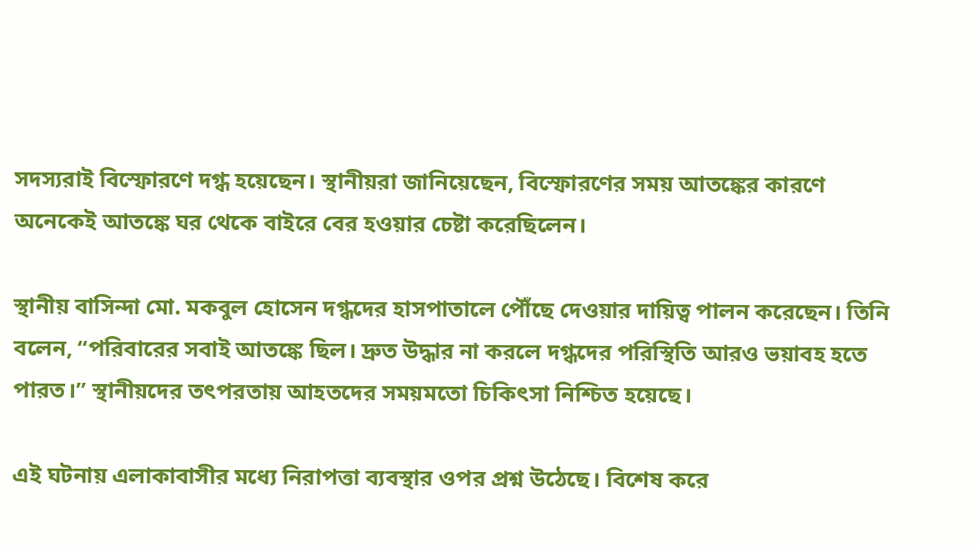সদস্যরাই বিস্ফোরণে দগ্ধ হয়েছেন। স্থানীয়রা জানিয়েছেন, বিস্ফোরণের সময় আতঙ্কের কারণে অনেকেই আতঙ্কে ঘর থেকে বাইরে বের হওয়ার চেষ্টা করেছিলেন।

স্থানীয় বাসিন্দা মো. মকবুল হোসেন দগ্ধদের হাসপাতালে পৌঁছে দেওয়ার দায়িত্ব পালন করেছেন। তিনি বলেন, “পরিবারের সবাই আতঙ্কে ছিল। দ্রুত উদ্ধার না করলে দগ্ধদের পরিস্থিতি আরও ভয়াবহ হতে পারত।” স্থানীয়দের তৎপরতায় আহতদের সময়মতো চিকিৎসা নিশ্চিত হয়েছে।

এই ঘটনায় এলাকাবাসীর মধ্যে নিরাপত্তা ব্যবস্থার ওপর প্রশ্ন উঠেছে। বিশেষ করে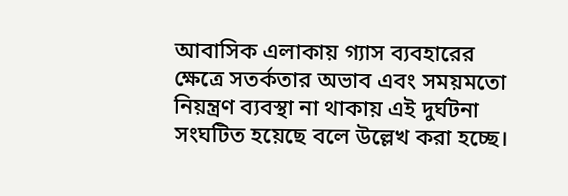আবাসিক এলাকায় গ্যাস ব্যবহারের ক্ষেত্রে সতর্কতার অভাব এবং সময়মতো নিয়ন্ত্রণ ব্যবস্থা না থাকায় এই দুর্ঘটনা সংঘটিত হয়েছে বলে উল্লেখ করা হচ্ছে।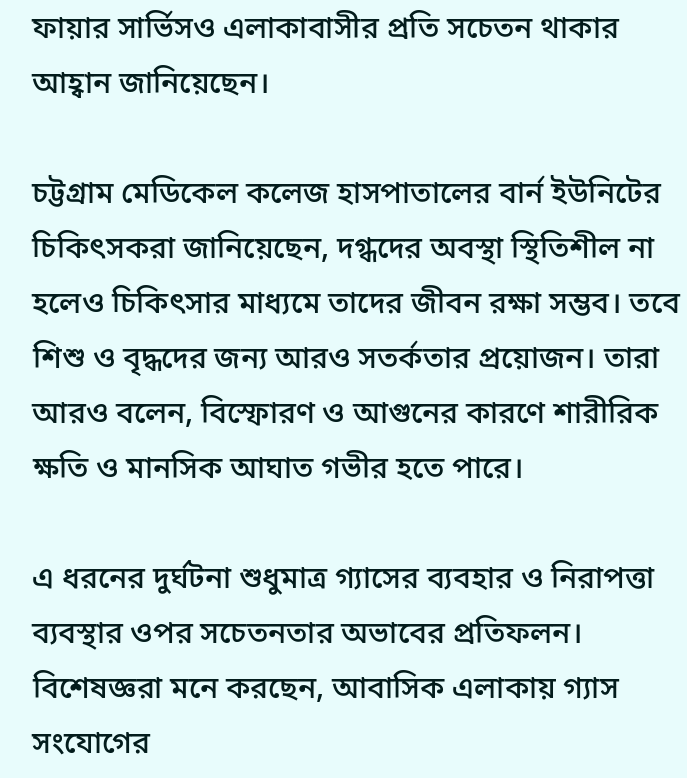ফায়ার সার্ভিসও এলাকাবাসীর প্রতি সচেতন থাকার আহ্বান জানিয়েছেন।

চট্টগ্রাম মেডিকেল কলেজ হাসপাতালের বার্ন ইউনিটের চিকিৎসকরা জানিয়েছেন, দগ্ধদের অবস্থা স্থিতিশীল না হলেও চিকিৎসার মাধ্যমে তাদের জীবন রক্ষা সম্ভব। তবে শিশু ও বৃদ্ধদের জন্য আরও সতর্কতার প্রয়োজন। তারা আরও বলেন, বিস্ফোরণ ও আগুনের কারণে শারীরিক ক্ষতি ও মানসিক আঘাত গভীর হতে পারে।

এ ধরনের দুর্ঘটনা শুধুমাত্র গ্যাসের ব্যবহার ও নিরাপত্তা ব্যবস্থার ওপর সচেতনতার অভাবের প্রতিফলন। বিশেষজ্ঞরা মনে করছেন, আবাসিক এলাকায় গ্যাস সংযোগের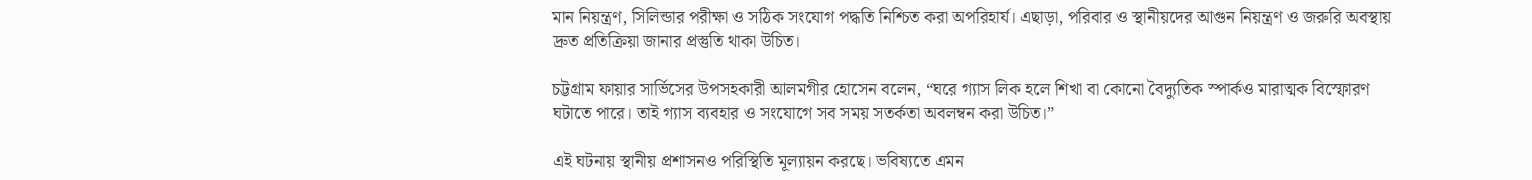মান নিয়ন্ত্রণ, সিলিন্ডার পরীক্ষা ও সঠিক সংযোগ পদ্ধতি নিশ্চিত করা অপরিহার্য। এছাড়া, পরিবার ও স্থানীয়দের আগুন নিয়ন্ত্রণ ও জরুরি অবস্থায় দ্রুত প্রতিক্রিয়া জানার প্রস্তুতি থাকা উচিত।

চট্টগ্রাম ফায়ার সার্ভিসের উপসহকারী আলমগীর হোসেন বলেন, “ঘরে গ্যাস লিক হলে শিখা বা কোনো বৈদ্যুতিক স্পার্কও মারাত্মক বিস্ফোরণ ঘটাতে পারে। তাই গ্যাস ব্যবহার ও সংযোগে সব সময় সতর্কতা অবলম্বন করা উচিত।”

এই ঘটনায় স্থানীয় প্রশাসনও পরিস্থিতি মূল্যায়ন করছে। ভবিষ্যতে এমন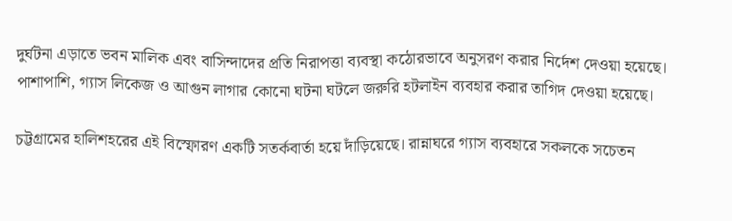দুর্ঘটনা এড়াতে ভবন মালিক এবং বাসিন্দাদের প্রতি নিরাপত্তা ব্যবস্থা কঠোরভাবে অনুসরণ করার নির্দেশ দেওয়া হয়েছে। পাশাপাশি, গ্যাস লিকেজ ও আগুন লাগার কোনো ঘটনা ঘটলে জরুরি হটলাইন ব্যবহার করার তাগিদ দেওয়া হয়েছে।

চট্টগ্রামের হালিশহরের এই বিস্ফোরণ একটি সতর্কবার্তা হয়ে দাঁড়িয়েছে। রান্নাঘরে গ্যাস ব্যবহারে সকলকে সচেতন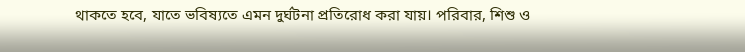থাকতে হবে, যাতে ভবিষ্যতে এমন দুর্ঘটনা প্রতিরোধ করা যায়। পরিবার, শিশু ও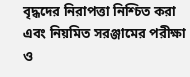বৃদ্ধদের নিরাপত্তা নিশ্চিত করা এবং নিয়মিত সরঞ্জামের পরীক্ষা ও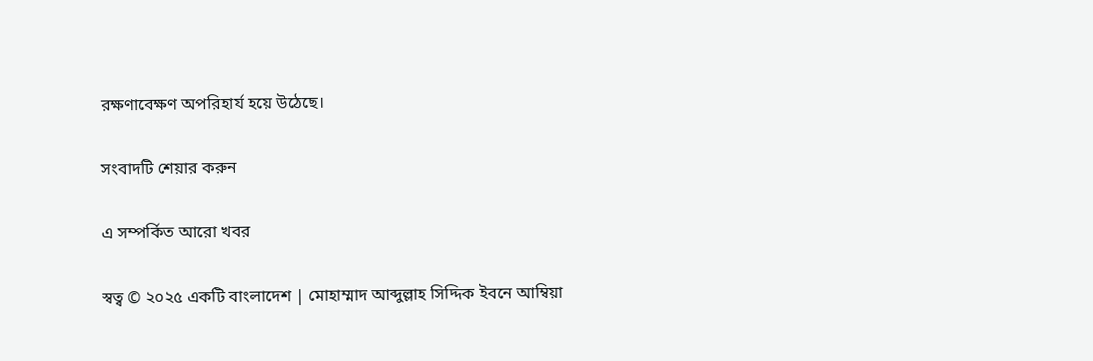রক্ষণাবেক্ষণ অপরিহার্য হয়ে উঠেছে।

সংবাদটি শেয়ার করুন

এ সম্পর্কিত আরো খবর

স্বত্ব © ২০২৫ একটি বাংলাদেশ | মোহাম্মাদ আব্দুল্লাহ সিদ্দিক ইবনে আম্বিয়া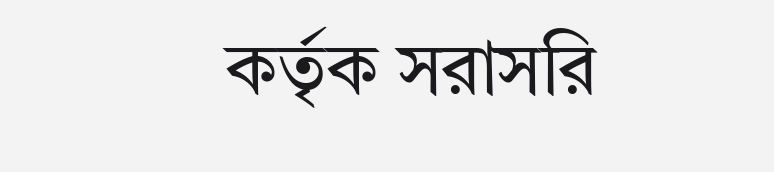কর্তৃক সরাসরি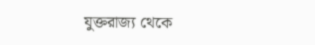যুক্তরাজ্য থেকে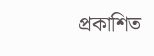প্রকাশিত